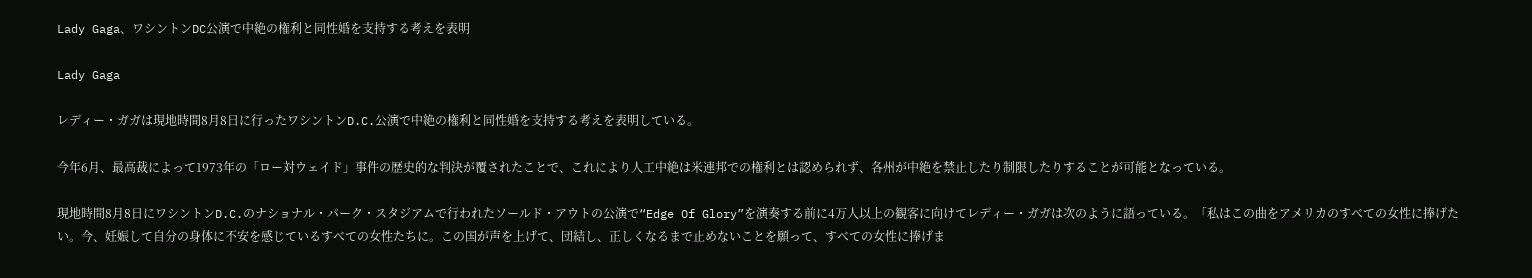Lady Gaga、ワシントンDC公演で中絶の権利と同性婚を支持する考えを表明

Lady Gaga

レディー・ガガは現地時間8月8日に行ったワシントンD.C.公演で中絶の権利と同性婚を支持する考えを表明している。

今年6月、最高裁によって1973年の「ロー対ウェイド」事件の歴史的な判決が覆されたことで、これにより人工中絶は米連邦での権利とは認められず、各州が中絶を禁止したり制限したりすることが可能となっている。

現地時間8月8日にワシントンD.C.のナショナル・パーク・スタジアムで行われたソールド・アウトの公演で“Edge Of Glory”を演奏する前に4万人以上の観客に向けてレディー・ガガは次のように語っている。「私はこの曲をアメリカのすべての女性に捧げたい。今、妊娠して自分の身体に不安を感じているすべての女性たちに。この国が声を上げて、団結し、正しくなるまで止めないことを願って、すべての女性に捧げま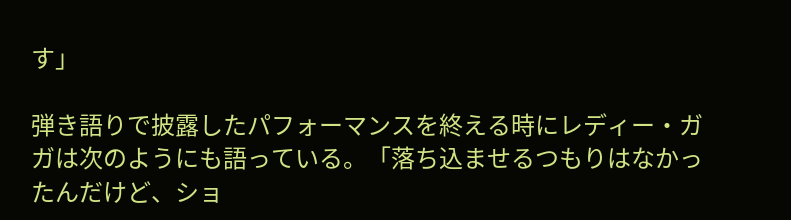す」

弾き語りで披露したパフォーマンスを終える時にレディー・ガガは次のようにも語っている。「落ち込ませるつもりはなかったんだけど、ショ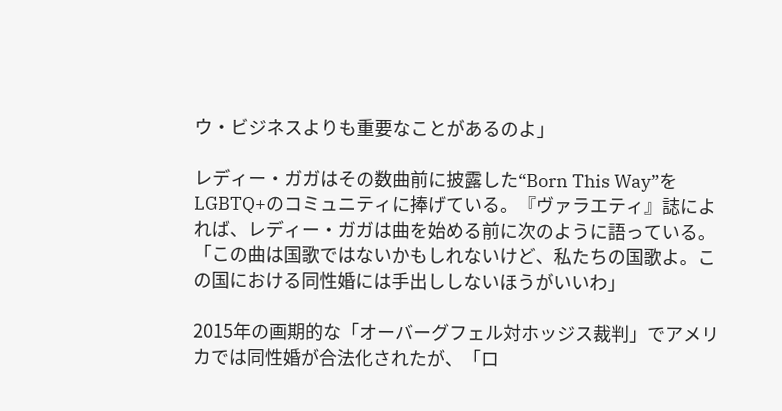ウ・ビジネスよりも重要なことがあるのよ」

レディー・ガガはその数曲前に披露した“Born This Way”をLGBTQ+のコミュニティに捧げている。『ヴァラエティ』誌によれば、レディー・ガガは曲を始める前に次のように語っている。「この曲は国歌ではないかもしれないけど、私たちの国歌よ。この国における同性婚には手出ししないほうがいいわ」

2015年の画期的な「オーバーグフェル対ホッジス裁判」でアメリカでは同性婚が合法化されたが、「ロ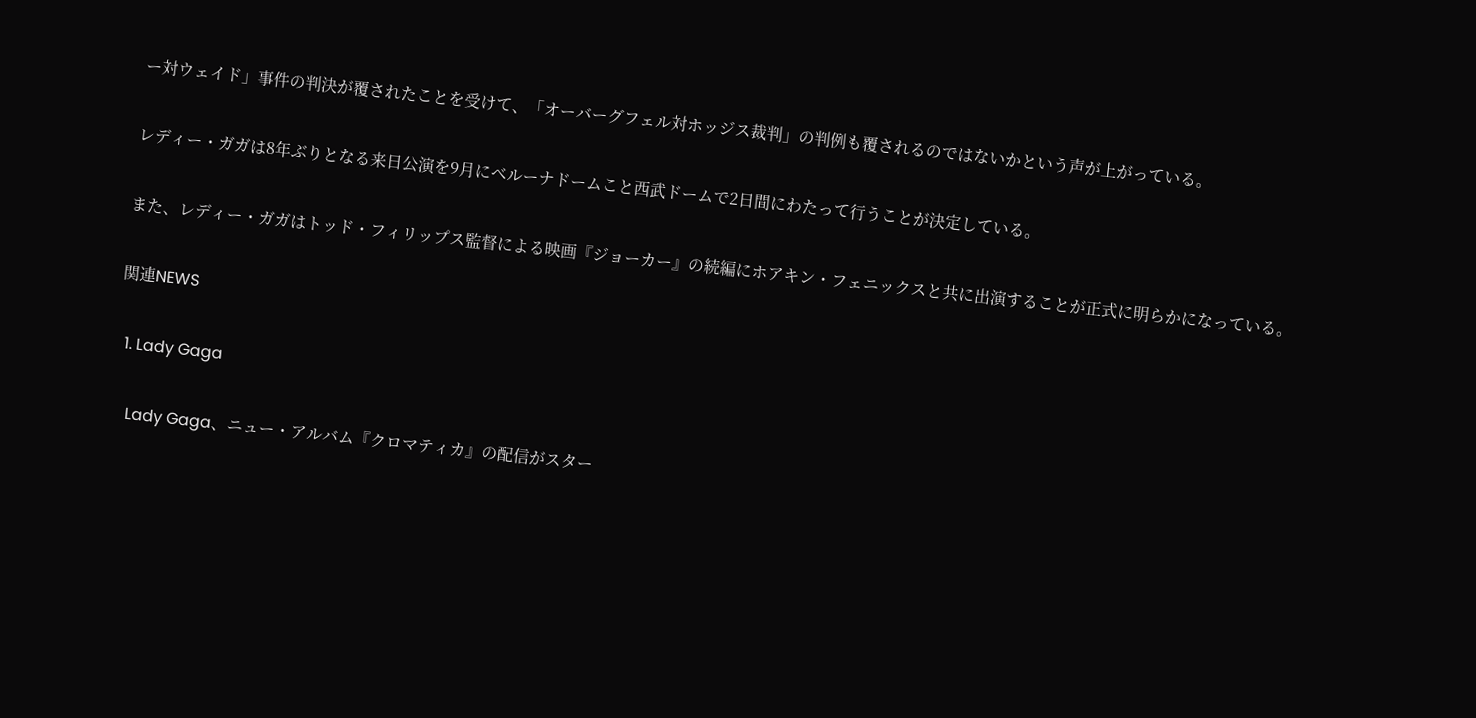ー対ウェイド」事件の判決が覆されたことを受けて、「オーバーグフェル対ホッジス裁判」の判例も覆されるのではないかという声が上がっている。

レディー・ガガは8年ぶりとなる来日公演を9月にベルーナドームこと西武ドームで2日間にわたって行うことが決定している。

また、レディー・ガガはトッド・フィリップス監督による映画『ジョーカー』の続編にホアキン・フェニックスと共に出演することが正式に明らかになっている。

関連NEWS

  1. Lady Gaga

    Lady Gaga、ニュー・アルバム『クロマティカ』の配信がスター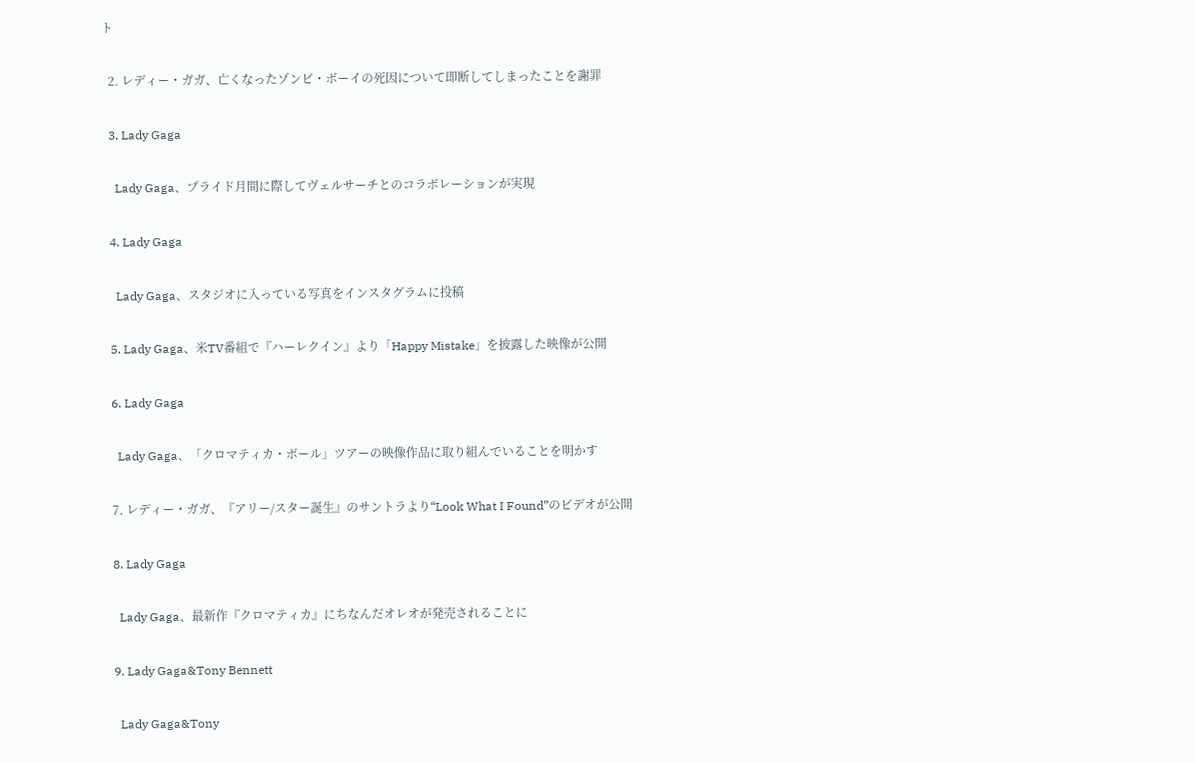ト

  2. レディー・ガガ、亡くなったゾンビ・ボーイの死因について即断してしまったことを謝罪

  3. Lady Gaga

    Lady Gaga、プライド月間に際してヴェルサーチとのコラボレーションが実現

  4. Lady Gaga

    Lady Gaga、スタジオに入っている写真をインスタグラムに投稿

  5. Lady Gaga、米TV番組で『ハーレクイン』より「Happy Mistake」を披露した映像が公開

  6. Lady Gaga

    Lady Gaga、「クロマティカ・ボール」ツアーの映像作品に取り組んでいることを明かす

  7. レディー・ガガ、『アリー/スター誕生』のサントラより“Look What I Found”のビデオが公開

  8. Lady Gaga

    Lady Gaga、最新作『クロマティカ』にちなんだオレオが発売されることに

  9. Lady Gaga&Tony Bennett

    Lady Gaga&Tony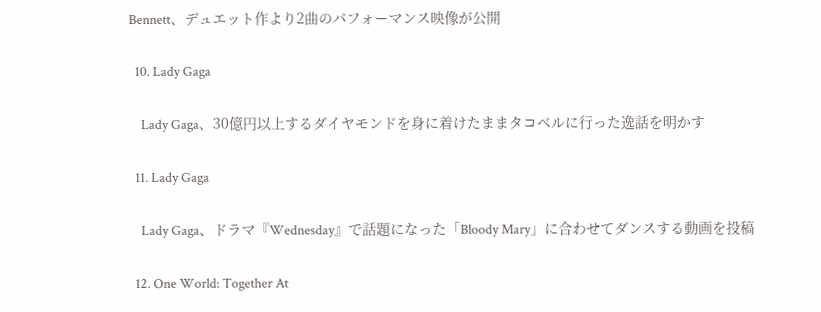Bennett、デュエット作より2曲のパフォーマンス映像が公開

  10. Lady Gaga

    Lady Gaga、30億円以上するダイヤモンドを身に着けたままタコベルに行った逸話を明かす

  11. Lady Gaga

    Lady Gaga、ドラマ『Wednesday』で話題になった「Bloody Mary」に合わせてダンスする動画を投稿

  12. One World: Together At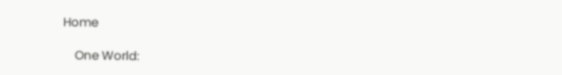Home

    One World: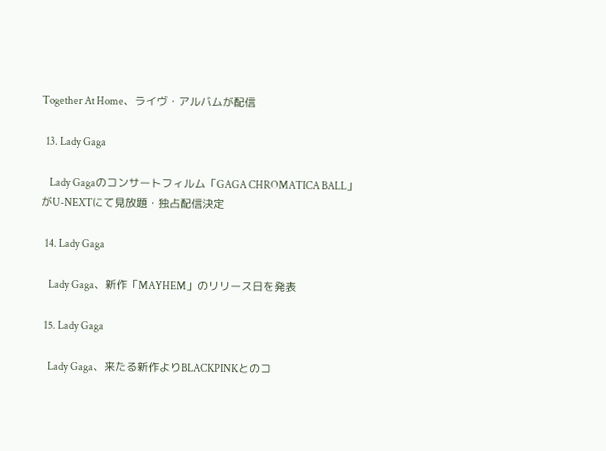Together At Home、ライヴ・アルバムが配信

  13. Lady Gaga

    Lady Gagaのコンサートフィルム「GAGA CHROMATICA BALL」がU-NEXTにて見放題・独占配信決定

  14. Lady Gaga

    Lady Gaga、新作「MAYHEM」のリリース日を発表

  15. Lady Gaga

    Lady Gaga、来たる新作よりBLACKPINKとのコ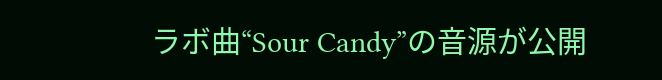ラボ曲“Sour Candy”の音源が公開